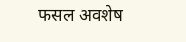फसल अवशेष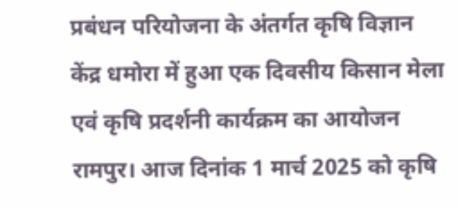प्रबंधन परियोजना के अंतर्गत कृषि विज्ञान केंद्र धमोरा में हुआ एक दिवसीय किसान मेला एवं कृषि प्रदर्शनी कार्यक्रम का आयोजन
रामपुर। आज दिनांक 1 मार्च 2025 को कृषि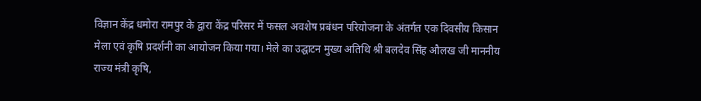विज्ञान केंद्र धमोरा रामपुर के द्वारा केंद्र परिसर में फसल अवशेष प्रबंधन परियोजना के अंतर्गत एक दिवसीय किसान मेला एवं कृषि प्रदर्शनी का आयोजन किया गया। मेले का उद्घाटन मुख्य अतिथि श्री बलदेव सिंह औलख जी माननीय राज्य मंत्री कृषि,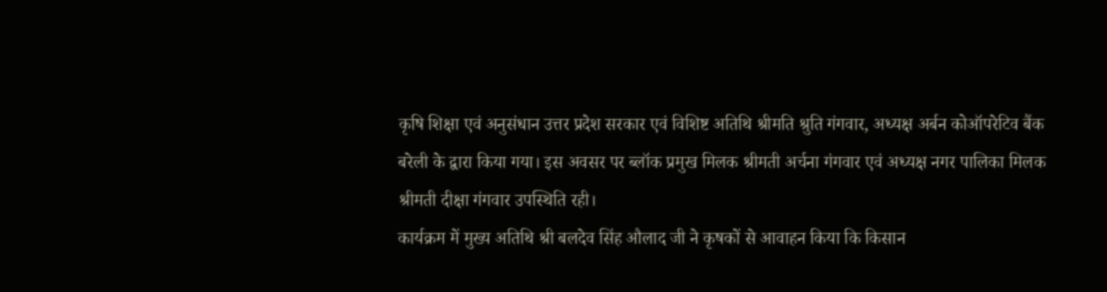कृषि शिक्षा एवं अनुसंधान उत्तर प्रदेश सरकार एवं विशिष्ट अतिथि श्रीमति श्रुति गंगवार, अध्यक्ष अर्बन कोऑपरेटिव बैंक बरेली के द्वारा किया गया। इस अवसर पर ब्लॉक प्रमुख मिलक श्रीमती अर्चना गंगवार एवं अध्यक्ष नगर पालिका मिलक श्रीमती दीक्षा गंगवार उपस्थिति रही।
कार्यक्रम में मुख्य अतिथि श्री बलदेव सिंह औलाद जी ने कृषकों से आवाहन किया कि किसान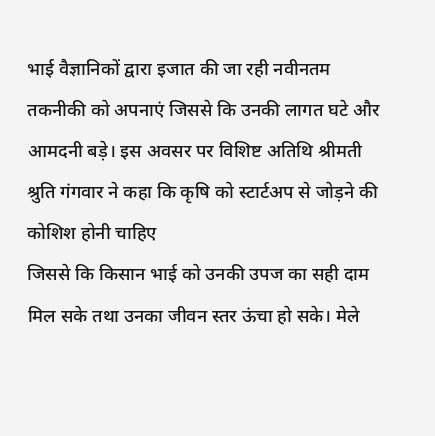भाई वैज्ञानिकों द्वारा इजात की जा रही नवीनतम तकनीकी को अपनाएं जिससे कि उनकी लागत घटे और आमदनी बड़े। इस अवसर पर विशिष्ट अतिथि श्रीमती श्रुति गंगवार ने कहा कि कृषि को स्टार्टअप से जोड़ने की कोशिश होनी चाहिए
जिससे कि किसान भाई को उनकी उपज का सही दाम मिल सके तथा उनका जीवन स्तर ऊंचा हो सके। मेले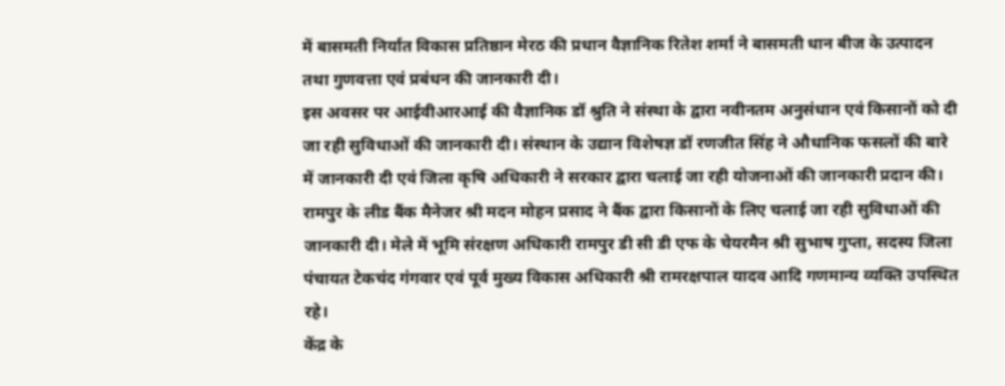में बासमती निर्यात विकास प्रतिष्ठान मेरठ की प्रधान वैज्ञानिक रितेश शर्मा ने बासमती धान बीज के उत्पादन तथा गुणवत्ता एवं प्रबंधन की जानकारी दी।
इस अवसर पर आईवीआरआई की वैज्ञानिक डॉ श्रुति ने संस्था के द्वारा नवीनतम अनुसंधान एवं किसानों को दी जा रही सुविधाओं की जानकारी दी। संस्थान के उद्यान विशेषज्ञ डॉ रणजीत सिंह ने औधानिक फसलों की बारे में जानकारी दी एवं जिला कृषि अधिकारी ने सरकार द्वारा चलाई जा रही योजनाओं की जानकारी प्रदान की।
रामपुर के लीड बैंक मैनेजर श्री मदन मोहन प्रसाद ने बैंक द्वारा किसानों के लिए चलाई जा रही सुविधाओं की जानकारी दी। मेले में भूमि संरक्षण अधिकारी रामपुर डी सी डी एफ के चेयरमैन श्री सुभाष गुप्ता, सदस्य जिला पंचायत टेकचंद गंगवार एवं पूर्व मुख्य विकास अधिकारी श्री रामरक्षपाल यादव आदि गणमान्य व्यक्ति उपस्थित रहे।
केंद्र के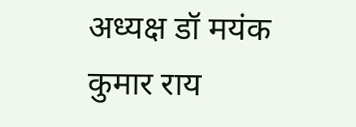अध्यक्ष डॉ मयंक कुमार राय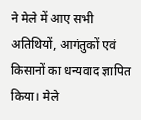ने मेले में आए सभी अतिथियों, आगंतुकों एवं किसानों का धन्यवाद ज्ञापित किया। मेले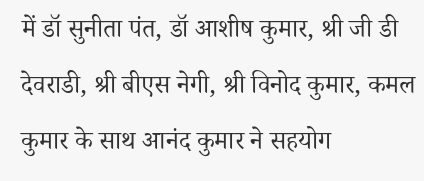में डॉ सुनीता पंत, डॉ आशीष कुमार, श्री जी डी देवराडी, श्री बीएस नेगी, श्री विनोद कुमार, कमल कुमार के साथ आनंद कुमार ने सहयोग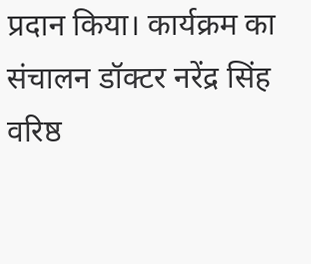प्रदान किया। कार्यक्रम का संचालन डॉक्टर नरेंद्र सिंह वरिष्ठ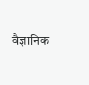वैज्ञानिक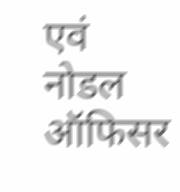एवं नोडल ऑफिसर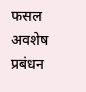फसल अवशेष प्रबंधन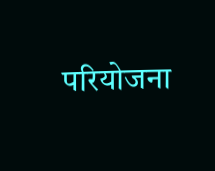परियोजना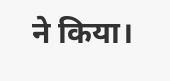ने किया।